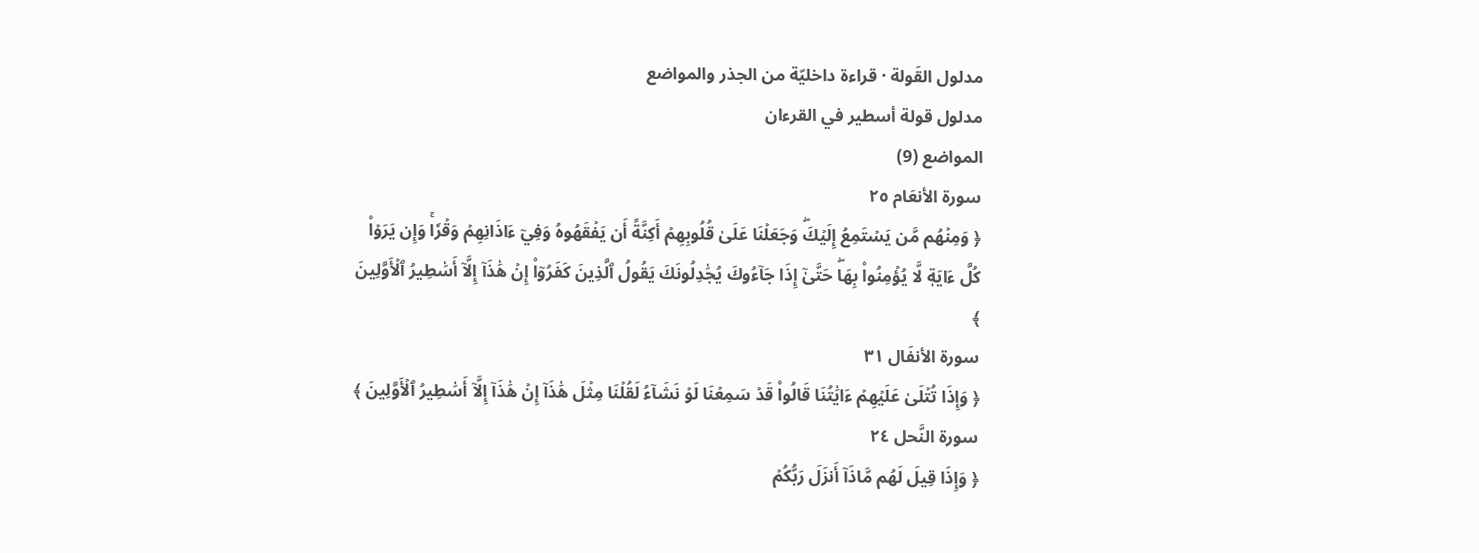مدلول القَولة · قراءة داخليّة من الجذر والمواضع
مدلول قولة أسطير في القرءان
المواضع (9)
سورة الأنعَام ٢٥
﴿ وَمِنۡهُم مَّن يَسۡتَمِعُ إِلَيۡكَۖ وَجَعَلۡنَا عَلَىٰ قُلُوبِهِمۡ أَكِنَّةً أَن يَفۡقَهُوهُ وَفِيٓ ءَاذَانِهِمۡ وَقۡرٗاۚ وَإِن يَرَوۡاْ كُلَّ ءَايَةٖ لَّا يُؤۡمِنُواْ بِهَاۖ حَتَّىٰٓ إِذَا جَآءُوكَ يُجَٰدِلُونَكَ يَقُولُ ٱلَّذِينَ كَفَرُوٓاْ إِنۡ هَٰذَآ إِلَّآ أَسَٰطِيرُ ٱلۡأَوَّلِينَ ﴾
سورة الأنفَال ٣١
﴿ وَإِذَا تُتۡلَىٰ عَلَيۡهِمۡ ءَايَٰتُنَا قَالُواْ قَدۡ سَمِعۡنَا لَوۡ نَشَآءُ لَقُلۡنَا مِثۡلَ هَٰذَآ إِنۡ هَٰذَآ إِلَّآ أَسَٰطِيرُ ٱلۡأَوَّلِينَ ﴾
سورة النَّحل ٢٤
﴿ وَإِذَا قِيلَ لَهُم مَّاذَآ أَنزَلَ رَبُّكُمۡ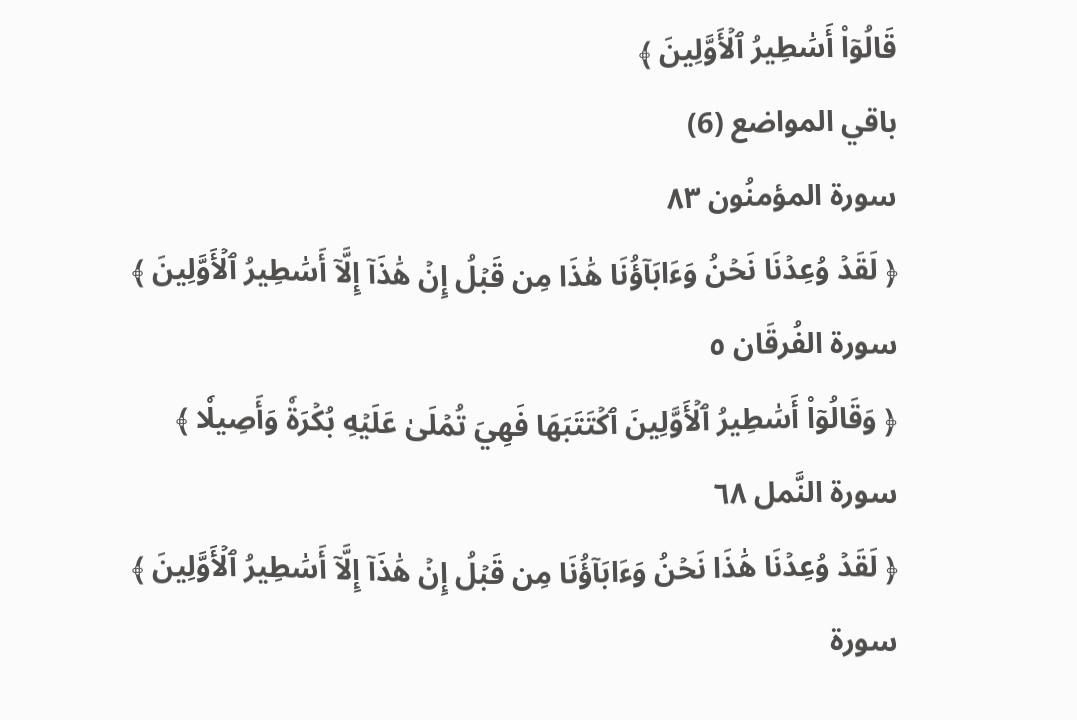قَالُوٓاْ أَسَٰطِيرُ ٱلۡأَوَّلِينَ ﴾
باقي المواضع (6)
سورة المؤمنُون ٨٣
﴿ لَقَدۡ وُعِدۡنَا نَحۡنُ وَءَابَآؤُنَا هَٰذَا مِن قَبۡلُ إِنۡ هَٰذَآ إِلَّآ أَسَٰطِيرُ ٱلۡأَوَّلِينَ ﴾
سورة الفُرقَان ٥
﴿ وَقَالُوٓاْ أَسَٰطِيرُ ٱلۡأَوَّلِينَ ٱكۡتَتَبَهَا فَهِيَ تُمۡلَىٰ عَلَيۡهِ بُكۡرَةٗ وَأَصِيلٗا ﴾
سورة النَّمل ٦٨
﴿ لَقَدۡ وُعِدۡنَا هَٰذَا نَحۡنُ وَءَابَآؤُنَا مِن قَبۡلُ إِنۡ هَٰذَآ إِلَّآ أَسَٰطِيرُ ٱلۡأَوَّلِينَ ﴾
سورة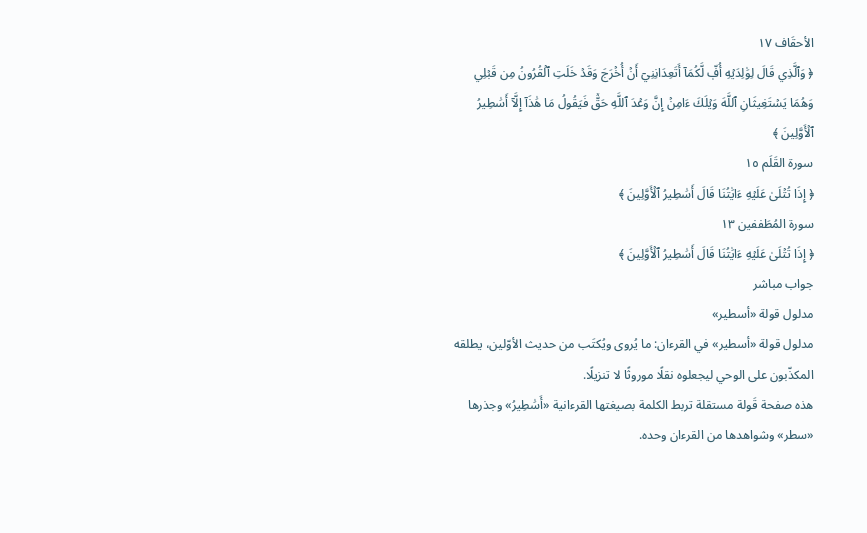الأحقَاف ١٧
﴿ وَٱلَّذِي قَالَ لِوَٰلِدَيۡهِ أُفّٖ لَّكُمَآ أَتَعِدَانِنِيٓ أَنۡ أُخۡرَجَ وَقَدۡ خَلَتِ ٱلۡقُرُونُ مِن قَبۡلِي وَهُمَا يَسۡتَغِيثَانِ ٱللَّهَ وَيۡلَكَ ءَامِنۡ إِنَّ وَعۡدَ ٱللَّهِ حَقّٞ فَيَقُولُ مَا هَٰذَآ إِلَّآ أَسَٰطِيرُ ٱلۡأَوَّلِينَ ﴾
سورة القَلَم ١٥
﴿ إِذَا تُتۡلَىٰ عَلَيۡهِ ءَايَٰتُنَا قَالَ أَسَٰطِيرُ ٱلۡأَوَّلِينَ ﴾
سورة المُطَففين ١٣
﴿ إِذَا تُتۡلَىٰ عَلَيۡهِ ءَايَٰتُنَا قَالَ أَسَٰطِيرُ ٱلۡأَوَّلِينَ ﴾
جواب مباشر
مدلول قولة «أسطير»
مدلول قولة «أسطير» في القرءان: ما يُروى ويُكتَب من حديث الأوّلين، يطلقه المكذّبون على الوحي ليجعلوه نقلًا موروثًا لا تنزيلًا.
هذه صفحة قَولة مستقلة تربط الكلمة بصيغتها القرءانية «أَسَٰطِيرُ» وجذرها «سطر» وشواهدها من القرءان وحده.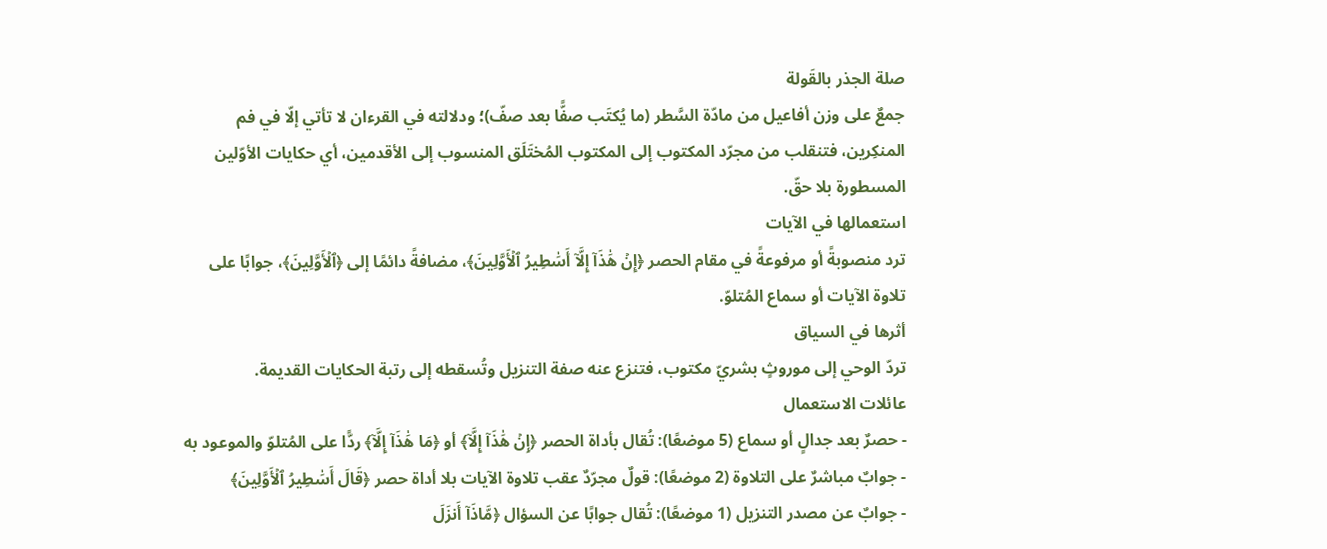صلة الجذر بالقَولة
جمعٌ على وزن أفاعيل من مادّة السَّطر (ما يُكتَب صفًّا بعد صفّ)؛ ودلالته في القرءان لا تأتي إلّا في فم المنكِرين، فتنقلب من مجرّد المكتوب إلى المكتوب المُختَلَق المنسوب إلى الأقدمين، أي حكايات الأوّلين المسطورة بلا حقّ.
استعمالها في الآيات
ترد منصوبةً أو مرفوعةً في مقام الحصر ﴿إِنۡ هَٰذَآ إِلَّآ أَسَٰطِيرُ ٱلۡأَوَّلِينَ﴾، مضافةً دائمًا إلى ﴿ٱلۡأَوَّلِينَ﴾، جوابًا على تلاوة الآيات أو سماع المُتلوّ.
أثرها في السياق
تردّ الوحي إلى موروثٍ بشريّ مكتوب، فتنزع عنه صفة التنزيل وتُسقطه إلى رتبة الحكايات القديمة.
عائلات الاستعمال
- حصرٌ بعد جدالٍ أو سماع (5 موضعًا): تُقال بأداة الحصر ﴿إِنۡ هَٰذَآ إِلَّآ﴾ أو ﴿مَا هَٰذَآ إِلَّآ﴾ ردًّا على المُتلوّ والموعود به
- جوابٌ مباشرٌ على التلاوة (2 موضعًا): قولٌ مجرّدٌ عقب تلاوة الآيات بلا أداة حصر ﴿قَالَ أَسَٰطِيرُ ٱلۡأَوَّلِينَ﴾
- جوابٌ عن مصدر التنزيل (1 موضعًا): تُقال جوابًا عن السؤال ﴿مَّاذَآ أَنزَلَ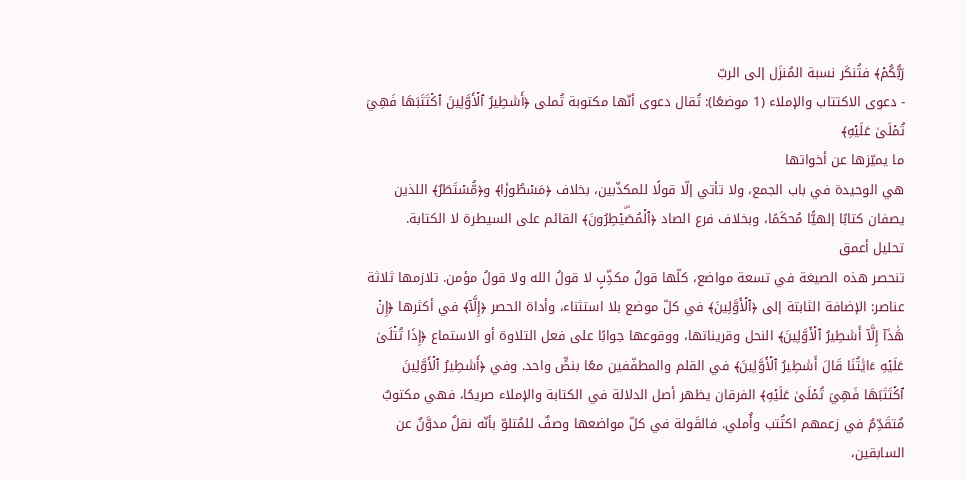رَبُّكُمۡ﴾ فتُنكَر نسبة المُنزَل إلى الربّ
- دعوى الاكتتاب والإملاء (1 موضعًا): تُقال دعوى أنّها مكتوبة تُملى ﴿أَسَٰطِيرُ ٱلۡأَوَّلِينَ ٱكۡتَتَبَهَا فَهِيَ تُمۡلَىٰ عَلَيۡهِ﴾
ما يميّزها عن أخواتها
هي الوحيدة في باب الجمع، ولا تأتي إلّا قولًا للمكذّبين، بخلاف ﴿مَسۡطُورٗا﴾ و﴿مُّسۡتَطَرٌ﴾ اللذين يصفان كتابًا إلهيًّا مُحكَمًا، وبخلاف فرع الصاد ﴿ٱلۡمُصَۜيۡطِرُونَ﴾ القائم على السيطرة لا الكتابة.
تحليل أعمق
تنحصر هذه الصيغة في تسعة مواضع، كلّها قولُ مكذِّبٍ لا قولُ الله ولا قولُ مؤمن. تلازمها ثلاثة عناصر: الإضافة الثابتة إلى ﴿ٱلۡأَوَّلِينَ﴾ في كلّ موضع بلا استثناء، وأداة الحصر ﴿إِلَّآ﴾ في أكثرها ﴿إِنۡ هَٰذَآ إِلَّآ أَسَٰطِيرُ ٱلۡأَوَّلِينَ﴾ النحل وقريناتها، ووقوعها جوابًا على فعل التلاوة أو الاستماع ﴿إِذَا تُتۡلَىٰ عَلَيۡهِ ءَايَٰتُنَا قَالَ أَسَٰطِيرُ ٱلۡأَوَّلِينَ﴾ في القلم والمطفّفين معًا بنصٍّ واحد. وفي ﴿أَسَٰطِيرُ ٱلۡأَوَّلِينَ ٱكۡتَتَبَهَا فَهِيَ تُمۡلَىٰ عَلَيۡهِ﴾ الفرقان يظهر أصل الدلالة في الكتابة والإملاء صريحًا، فهي مكتوبٌ مُتقَدِّمٌ في زعمهم اكتُتب وأُملي. فالقَولة في كلّ مواضعها وصفٌ للمُتلوّ بأنّه نقلٌ مدوَّنٌ عن السابقين،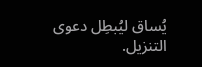يُساق ليُبطِل دعوى التنزيل.